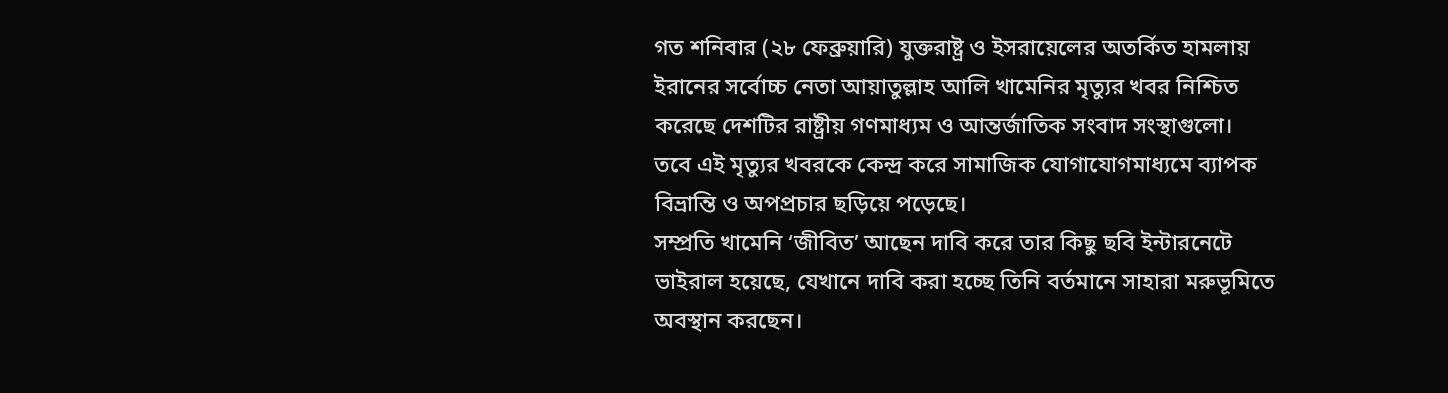গত শনিবার (২৮ ফেব্রুয়ারি) যুক্তরাষ্ট্র ও ইসরায়েলের অতর্কিত হামলায় ইরানের সর্বোচ্চ নেতা আয়াতুল্লাহ আলি খামেনির মৃত্যুর খবর নিশ্চিত করেছে দেশটির রাষ্ট্রীয় গণমাধ্যম ও আন্তর্জাতিক সংবাদ সংস্থাগুলো।
তবে এই মৃত্যুর খবরকে কেন্দ্র করে সামাজিক যোগাযোগমাধ্যমে ব্যাপক বিভ্রান্তি ও অপপ্রচার ছড়িয়ে পড়েছে।
সম্প্রতি খামেনি ‘জীবিত’ আছেন দাবি করে তার কিছু ছবি ইন্টারনেটে ভাইরাল হয়েছে, যেখানে দাবি করা হচ্ছে তিনি বর্তমানে সাহারা মরুভূমিতে অবস্থান করছেন।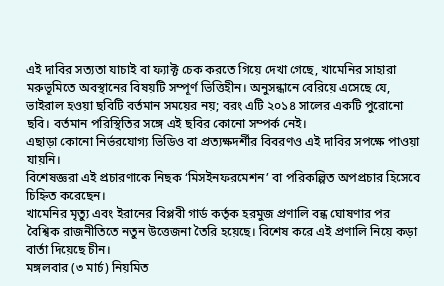এই দাবির সত্যতা যাচাই বা ফ্যাক্ট চেক করতে গিয়ে দেখা গেছে, খামেনির সাহারা মরুভূমিতে অবস্থানের বিষয়টি সম্পূর্ণ ভিত্তিহীন। অনুসন্ধানে বেরিয়ে এসেছে যে, ভাইরাল হওয়া ছবিটি বর্তমান সময়ের নয়; বরং এটি ২০১৪ সালের একটি পুরোনো ছবি। বর্তমান পরিস্থিতির সঙ্গে এই ছবির কোনো সম্পর্ক নেই।
এছাড়া কোনো নির্ভরযোগ্য ভিডিও বা প্রত্যক্ষদর্শীর বিবরণও এই দাবির সপক্ষে পাওয়া যায়নি।
বিশেষজ্ঞরা এই প্রচারণাকে নিছক ‘মিসইনফরমেশন’ বা পরিকল্পিত অপপ্রচার হিসেবে চিহ্নিত করেছেন।
খামেনির মৃত্যু এবং ইরানের বিপ্লবী গার্ড কর্তৃক হরমুজ প্রণালি বন্ধ ঘোষণার পর বৈশ্বিক রাজনীতিতে নতুন উত্তেজনা তৈরি হয়েছে। বিশেষ করে এই প্রণালি নিয়ে কড়া বার্তা দিয়েছে চীন।
মঙ্গলবার (৩ মার্চ) নিয়মিত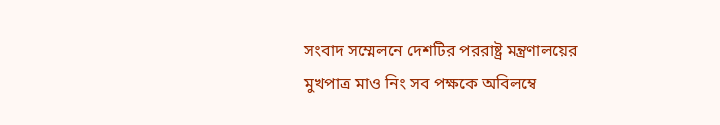সংবাদ সম্মেলনে দেশটির পররাষ্ট্র মন্ত্রণালয়ের মুখপাত্র মাও নিং সব পক্ষকে অবিলম্বে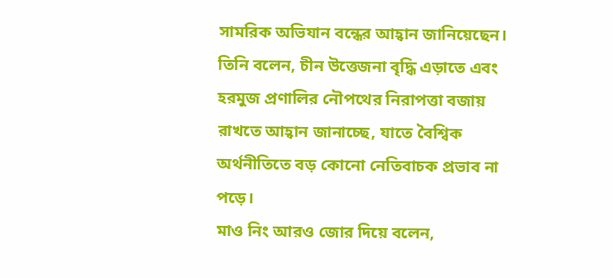সামরিক অভিযান বন্ধের আহ্বান জানিয়েছেন।
তিনি বলেন, চীন উত্তেজনা বৃদ্ধি এড়াতে এবং হরমুজ প্রণালির নৌপথের নিরাপত্তা বজায় রাখতে আহ্বান জানাচ্ছে, যাতে বৈশ্বিক অর্থনীতিতে বড় কোনো নেতিবাচক প্রভাব না পড়ে।
মাও নিং আরও জোর দিয়ে বলেন,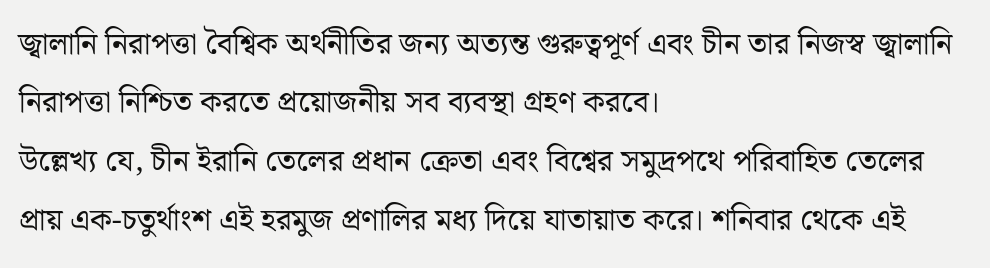জ্বালানি নিরাপত্তা বৈশ্বিক অর্থনীতির জন্য অত্যন্ত গুরুত্বপূর্ণ এবং চীন তার নিজস্ব জ্বালানি নিরাপত্তা নিশ্চিত করতে প্রয়োজনীয় সব ব্যবস্থা গ্রহণ করবে।
উল্লেখ্য যে, চীন ইরানি তেলের প্রধান ক্রেতা এবং বিশ্বের সমুদ্রপথে পরিবাহিত তেলের প্রায় এক-চতুর্থাংশ এই হরমুজ প্রণালির মধ্য দিয়ে যাতায়াত করে। শনিবার থেকে এই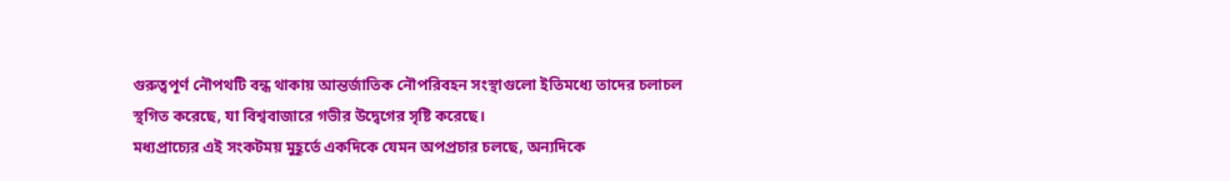গুরুত্বপূর্ণ নৌপথটি বন্ধ থাকায় আন্তর্জাতিক নৌপরিবহন সংস্থাগুলো ইতিমধ্যে তাদের চলাচল স্থগিত করেছে, যা বিশ্ববাজারে গভীর উদ্বেগের সৃষ্টি করেছে।
মধ্যপ্রাচ্যের এই সংকটময় মুহূর্তে একদিকে যেমন অপপ্রচার চলছে, অন্যদিকে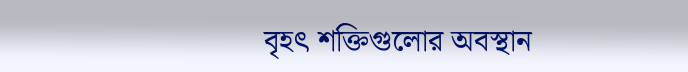বৃহৎ শক্তিগুলোর অবস্থান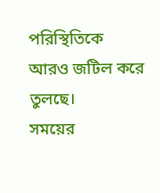পরিস্থিতিকে আরও জটিল করে তুলছে।
সময়ের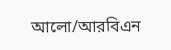আলো/আরবিএন